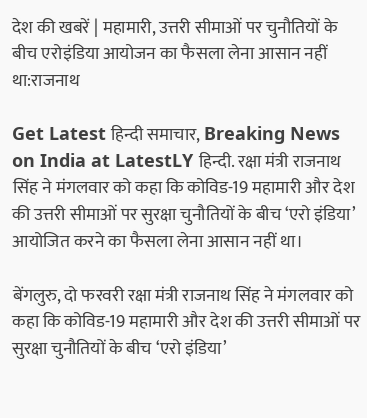देश की खबरें | महामारी, उत्तरी सीमाओं पर चुनौतियों के बीच एरोइंडिया आयोजन का फैसला लेना आसान नहीं था:राजनाथ

Get Latest हिन्दी समाचार, Breaking News on India at LatestLY हिन्दी. रक्षा मंत्री राजनाथ सिंह ने मंगलवार को कहा कि कोविड-19 महामारी और देश की उत्तरी सीमाओं पर सुरक्षा चुनौतियों के बीच ‘एरो इंडिया’ आयोजित करने का फैसला लेना आसान नहीं था।

बेंगलुरु, दो फरवरी रक्षा मंत्री राजनाथ सिंह ने मंगलवार को कहा कि कोविड-19 महामारी और देश की उत्तरी सीमाओं पर सुरक्षा चुनौतियों के बीच ‘एरो इंडिया’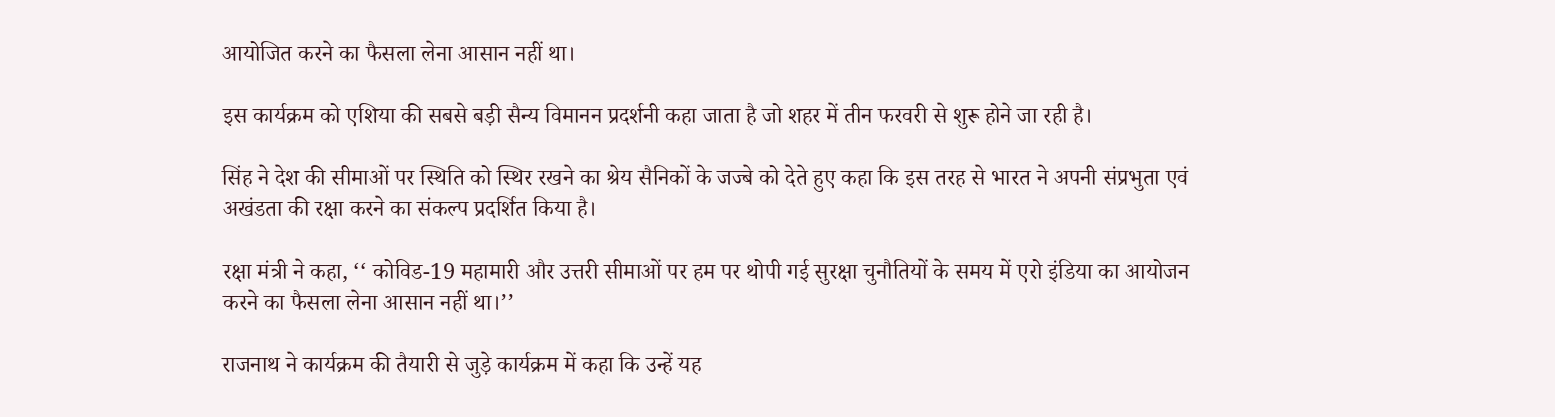आयोजित करने का फैसला लेना आसान नहीं था।

इस कार्यक्रम को एशिया की सबसे बड़ी सैन्य विमानन प्रदर्शनी कहा जाता है जो शहर में तीन फरवरी से शुरू होने जा रही है।

सिंह ने देश की सीमाओं पर स्थिति को स्थिर रखने का श्रेय सैनिकों के जज्बे को देते हुए कहा कि इस तरह से भारत ने अपनी संप्रभुता एवं अखंडता की रक्षा करने का संकल्प प्रदर्शित किया है।

रक्षा मंत्री ने कहा, ‘‘ कोविड-19 महामारी और उत्तरी सीमाओं पर हम पर थोपी गई सुरक्षा चुनौतियों के समय में एरो इंडिया का आयोजन करने का फैसला लेना आसान नहीं था।’’

राजनाथ ने कार्यक्रम की तैयारी से जुड़े कार्यक्रम में कहा कि उन्हें यह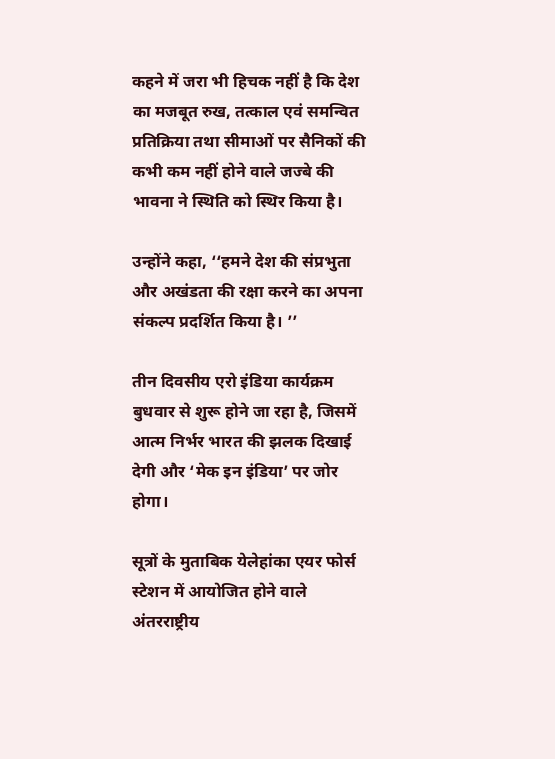कहने में जरा भी हिचक नहीं है कि देश का मजबूत रुख, तत्काल एवं समन्वित प्रतिक्रिया तथा सीमाओं पर सैनिकों की कभी कम नहीं होने वाले जज्बे की भावना ने स्थिति को स्थिर किया है।

उन्होंने कहा, ‘‘हमने देश की संप्रभुता और अखंडता की रक्षा करने का अपना संकल्प प्रदर्शित किया है। ’’

तीन दिवसीय एरो इंडिया कार्यक्रम बुधवार से शुरू होने जा रहा है, जिसमें आत्म निर्भर भारत की झलक दिखाई देगी और ‘मेक इन इंडिया’ पर जोर होगा।

सूत्रों के मुताबिक येलेहांका एयर फोर्स स्टेशन में आयोजित होने वाले अंतरराष्ट्रीय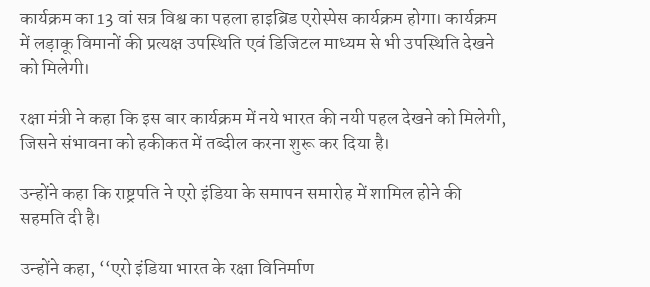कार्यक्रम का 13 वां सत्र विश्व का पहला हाइब्रिड एरोस्पेस कार्यक्रम होगा। कार्यक्रम में लड़ाकू विमानों की प्रत्यक्ष उपस्थिति एवं डिजिटल माध्यम से भी उपस्थिति देखने को मिलेगी।

रक्षा मंत्री ने कहा कि इस बार कार्यक्रम में नये भारत की नयी पहल देखने को मिलेगी, जिसने संभावना को हकीकत में तब्दील करना शुरू कर दिया है।

उन्होंने कहा कि राष्ट्रपति ने एरो इंडिया के समापन समारोह में शामिल होने की सहमति दी है।

उन्होंने कहा, ‘‘एरो इंडिया भारत के रक्षा विनिर्माण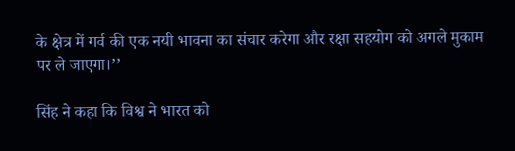के क्षेत्र में गर्व की एक नयी भावना का संचार करेगा और रक्षा सहयोग को अगले मुकाम पर ले जाएगा।’’

सिंह ने कहा कि विश्व ने भारत को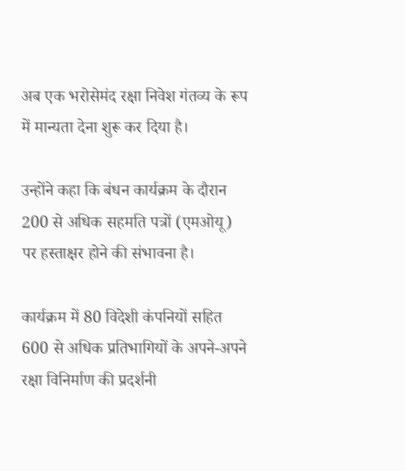अब एक भरोसेमंद रक्षा निवेश गंतव्य के रूप में मान्यता देना शुरू कर दिया है।

उन्होंने कहा कि बंधन कार्यक्रम के दौरान 200 से अधिक सहमति पत्रों (एमओयू) पर हस्ताक्षर होने की संभावना है।

कार्यक्रम में 80 विदेशी कंपनियों सहित 600 से अधिक प्रतिभागियों के अपने-अपने रक्षा विनिर्माण की प्रदर्शनी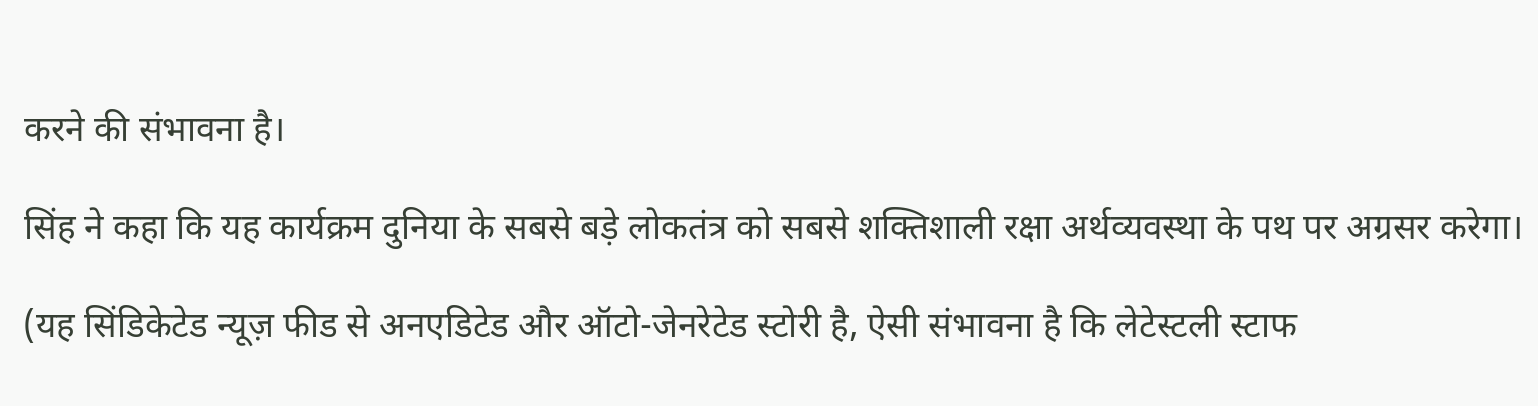करने की संभावना है।

सिंह ने कहा कि यह कार्यक्रम दुनिया के सबसे बड़े लोकतंत्र को सबसे शक्तिशाली रक्षा अर्थव्यवस्था के पथ पर अग्रसर करेगा।

(यह सिंडिकेटेड न्यूज़ फीड से अनएडिटेड और ऑटो-जेनरेटेड स्टोरी है, ऐसी संभावना है कि लेटेस्टली स्टाफ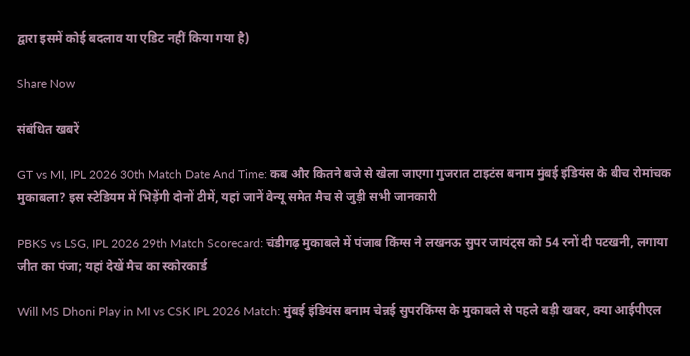द्वारा इसमें कोई बदलाव या एडिट नहीं किया गया है)

Share Now

संबंधित खबरें

GT vs MI, IPL 2026 30th Match Date And Time: कब और कितने बजे से खेला जाएगा गुजरात टाइटंस बनाम मुंबई इंडियंस के बीच रोमांचक मुकाबला? इस स्टेडियम में भिड़ेंगी दोनों टीमें, यहां जानें वेन्यू समेत मैच से जुड़ी सभी जानकारी

PBKS vs LSG, IPL 2026 29th Match Scorecard: चंडीगढ़ मुकाबले में पंजाब किंग्स ने लखनऊ सुपर जायंट्स को 54 रनों दी पटखनी, लगाया जीत का पंजा; यहां देखें मैच का स्कोरकार्ड

Will MS Dhoni Play in MI vs CSK IPL 2026 Match: मुंबई इंडियंस बनाम चेन्नई सुपरकिंग्स के मुकाबले से पहले बड़ी खबर, क्या आईपीएल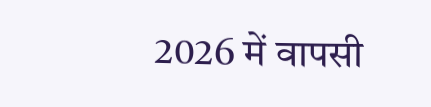2026 में वापसी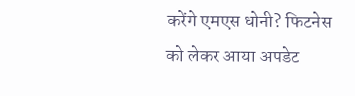करेंगे एमएस धोनी? फिटनेस को लेकर आया अपडेट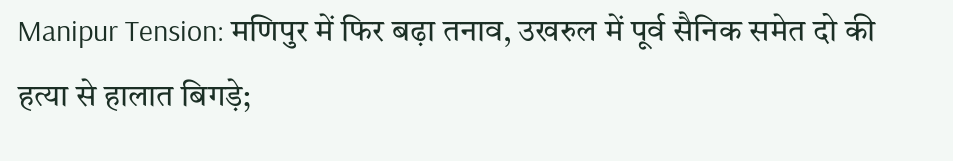Manipur Tension: मणिपुर में फिर बढ़ा तनाव, उखरुल में पूर्व सैनिक समेत दो की हत्या से हालात बिगड़े;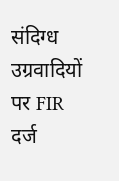संदिग्ध उग्रवादियों पर FIR दर्ज